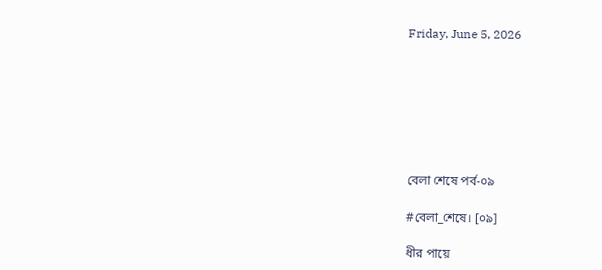Friday, June 5, 2026







বেলা শেষে পর্ব-০৯

#বেলা_শেষে। [০৯]

ধীর পায়ে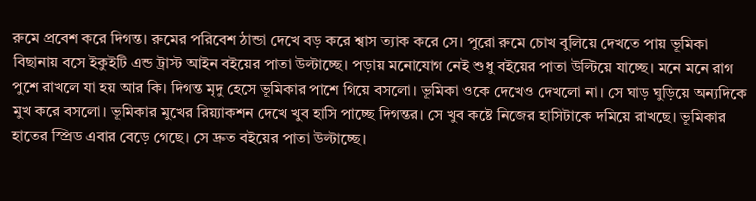রুমে প্রবেশ করে দিগন্ত। রুমের পরিবেশ ঠান্ডা দেখে বড় করে শ্বাস ত্যাক করে সে। পুরো রুমে চোখ বুলিয়ে দেখতে পায় ভূমিকা বিছানায় বসে ইকুইটি এন্ড ট্রাস্ট আইন বইয়ের পাতা উল্টাচ্ছে। পড়ায় মনোযোগ নেই শুধু বইয়ের পাতা উল্টিয়ে যাচ্ছে। মনে মনে রাগ পুশে রাখলে যা হয় আর কি। দিগন্ত মৃদু হেসে ভূমিকার পাশে গিয়ে বসলো। ভূমিকা ওকে দেখেও দেখলো না। সে ঘাড় ঘুড়িয়ে অন্যদিকে মুখ করে বসলো। ভূমিকার মুখের রিয়্যাকশন দেখে খুব হাসি পাচ্ছে দিগন্তর। সে খুব কষ্টে নিজের হাসিটাকে দমিয়ে রাখছে। ভূমিকার হাতের স্প্রিড এবার বেড়ে গেছে। সে দ্রুত বইয়ের পাতা উল্টাচ্ছে।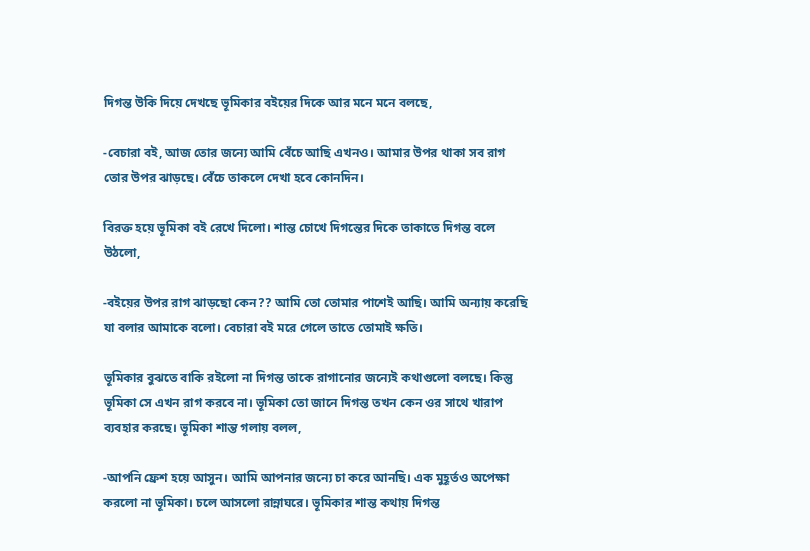দিগন্ত উকি দিয়ে দেখছে ভূমিকার বইয়ের দিকে আর মনে মনে বলছে,

-বেচারা বই, আজ তোর জন্যে আমি বেঁচে আছি এখনও। আমার উপর থাকা সব রাগ তোর উপর ঝাড়ছে। বেঁচে তাকলে দেখা হবে কোনদিন।

বিরক্ত হয়ে ভূমিকা বই রেখে দিলো। শান্ত চোখে দিগন্তের দিকে তাকাতে দিগন্ত বলে উঠলো,

-বইয়ের উপর রাগ ঝাড়ছো কেন?? আমি তো তোমার পাশেই আছি। আমি অন্যায় করেছি যা বলার আমাকে বলো। বেচারা বই মরে গেলে তাতে তোমাই ক্ষতি।

ভূমিকার বুঝতে বাকি রইলো না দিগন্ত তাকে রাগানোর জন্যেই কথাগুলো বলছে। কিন্তু ভূমিকা সে এখন রাগ করবে না। ভূমিকা তো জানে দিগন্ত তখন কেন ওর সাথে খারাপ ব্যবহার করছে। ভূমিকা শান্ত গলায় বলল,

-আপনি ফ্রেশ হয়ে আসুন। আমি আপনার জন্যে চা করে আনছি। এক মুহূর্তও অপেক্ষা করলো না ভূমিকা। চলে আসলো রান্নাঘরে। ভূমিকার শান্ত কথায় দিগন্ত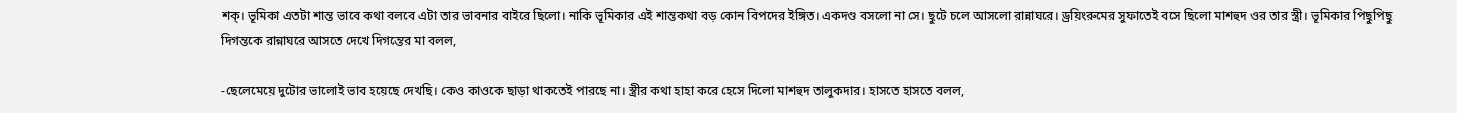শক্। ভূমিকা এতটা শান্ত ভাবে কথা বলবে এটা তার ভাবনার বাইরে ছিলো। নাকি ভূমিকার এই শান্তকথা বড় কোন বিপদের ইঙ্গিত। একদণ্ড বসলো না সে। ছুটে চলে আসলো রান্নাঘরে। ড্রয়িংরুমের সুফাতেই বসে ছিলো মাশহুদ ওর তার স্ত্রী। ভূমিকার পিছুপিছু দিগন্তকে রান্নাঘরে আসতে দেখে দিগন্তের মা বলল,

-ছেলেমেয়ে দুটোর ভালোই ভাব হয়েছে দেখছি। কেও কাওকে ছাড়া থাকতেই পারছে না। স্ত্রীর কথা হাহা করে হেসে দিলো মাশহুদ তালুকদার। হাসতে হাসতে বলল,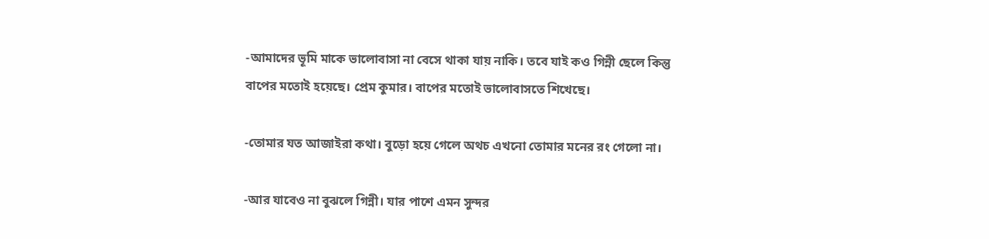-আমাদের ভূমি মাকে ভালোবাসা না বেসে থাকা যায় নাকি। তবে যাই কও গিন্নী ছেলে কিন্তু বাপের মতোই হয়েছে। প্রেম কুমার। বাপের মতোই ভালোবাসতে শিখেছে।

-তোমার যত আজাইরা কথা। বুড়ো হয়ে গেলে অথচ এখনো তোমার মনের রং গেলো না।

-আর যাবেও না বুঝলে গিন্নী। যার পাশে এমন সুন্দর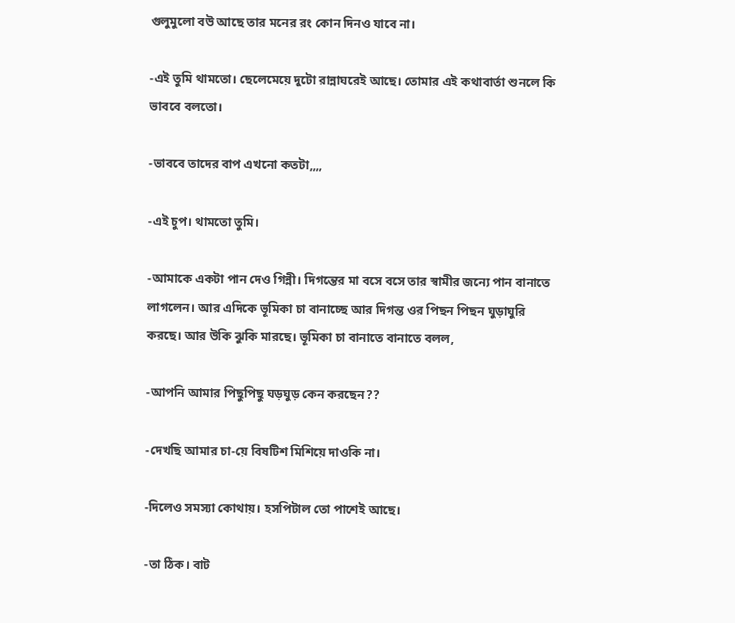গুলুমুলো বউ আছে তার মনের রং কোন দিনও যাবে না।

-এই তুমি থামতো। ছেলেমেয়ে দুটো রান্নাঘরেই আছে। তোমার এই কথাবার্তা শুনলে কি ভাববে বলতো।

-ভাববে তাদের বাপ এখনো কতটা,,,,

-এই চুপ। থামতো তুমি।

-আমাকে একটা পান দেও গিন্নী। দিগন্তের মা বসে বসে তার স্বামীর জন্যে পান বানাতে লাগলেন। আর এদিকে ভূমিকা চা বানাচ্ছে আর দিগন্ত ওর পিছন পিছন ঘুড়াঘুরি করছে। আর উকি ঝুকি মারছে। ভূমিকা চা বানাতে বানাতে বলল,

-আপনি আমার পিছুপিছু ঘড়ঘুড় কেন করছেন??

-দেখছি আমার চা-য়ে বিষটিশ মিশিয়ে দাওকি না।

-দিলেও সমস্যা কোথায়। হসপিটাল তো পাশেই আছে।

-তা ঠিক। বাট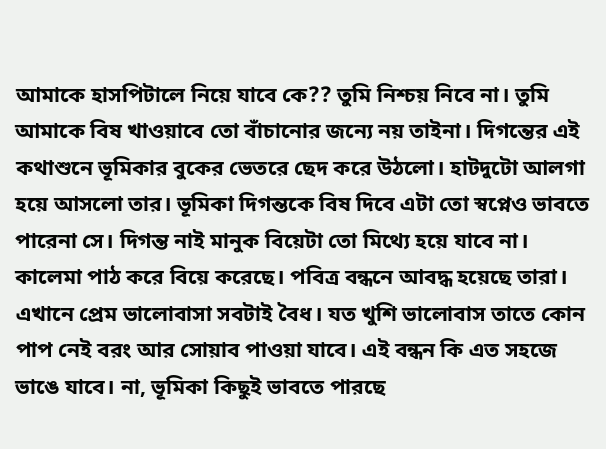আমাকে হাসপিটালে নিয়ে যাবে কে?? তুমি নিশ্চয় নিবে না। তুমি আমাকে বিষ খাওয়াবে তো বাঁচানোর জন্যে নয় তাইনা। দিগন্তের এই কথাশুনে ভূমিকার বুকের ভেতরে ছেদ করে উঠলো। হাটদুটো আলগা হয়ে আসলো তার। ভূমিকা দিগন্তকে বিষ দিবে এটা তো স্বপ্নেও ভাবতে পারেনা সে। দিগন্ত নাই মানুক বিয়েটা তো মিথ্যে হয়ে যাবে না। কালেমা পাঠ করে বিয়ে করেছে। পবিত্র বন্ধনে আবদ্ধ হয়েছে তারা। এখানে প্রেম ভালোবাসা সবটাই বৈধ। যত খুশি ভালোবাস তাতে কোন পাপ নেই বরং আর সোয়াব পাওয়া যাবে। এই বন্ধন কি এত সহজে ভাঙে যাবে। না, ভূমিকা কিছুই ভাবতে পারছে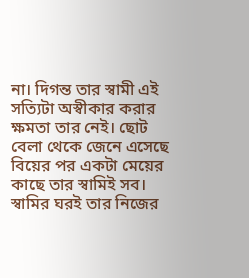না। দিগন্ত তার স্বামী এই সত্যিটা অস্বীকার করার ক্ষমতা তার নেই। ছোট বেলা থেকে জেনে এসেছে বিয়ের পর একটা মেয়ের কাছে তার স্বামিই সব। স্বামির ঘরই তার নিজের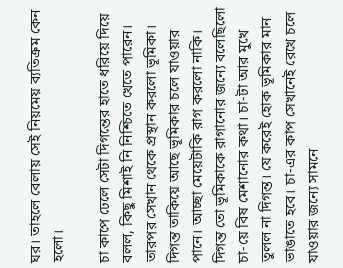ঘর। তাহলে বেলায় সেই নিয়মেয় ব্যতিক্রম কেন হলো।

চা কাপে ঢেলে সেটা দিগন্তের হাতে ধরিয়ে দিয়ে বলল, কিছু মিশাই নি নিশ্চিতে খেতে পারেন। তারপর সেখান থেকে প্রস্থান করলো ভূমিকা। দিগন্ত তাকিয়ে আছে ভূমিকার চলে যাওয়ার পানে। আচ্ছা মেয়েটাকি রাগ করলো নাকি। দিগন্ত তো ভূমিকাকে রাগানোর জন্যে বলেছিলো চা-য়ে বিষ মেশানোর কথা। চা-টা আর মুখে তুলল না দিগন্ত। যে করেই হোক ভূমিকার মান ভাঙাতে হবে। চা-এর কাপ সেখানেই রেখে চলে যাওয়ার জন্যে সামনে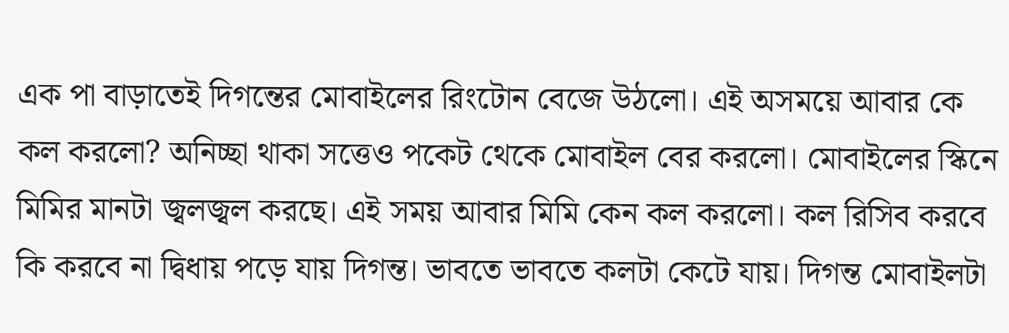এক পা বাড়াতেই দিগন্তের মোবাইলের রিংটোন বেজে উঠলো। এই অসময়ে আবার কে কল করলো? অনিচ্ছা থাকা সত্তেও পকেট থেকে মোবাইল বের করলো। মোবাইলের স্কিনে মিমির মানটা জ্বলজ্বল করছে। এই সময় আবার মিমি কেন কল করলো। কল রিসিব করবে কি করবে না দ্বিধায় পড়ে যায় দিগন্ত। ভাবতে ভাবতে কলটা কেটে যায়। দিগন্ত মোবাইলটা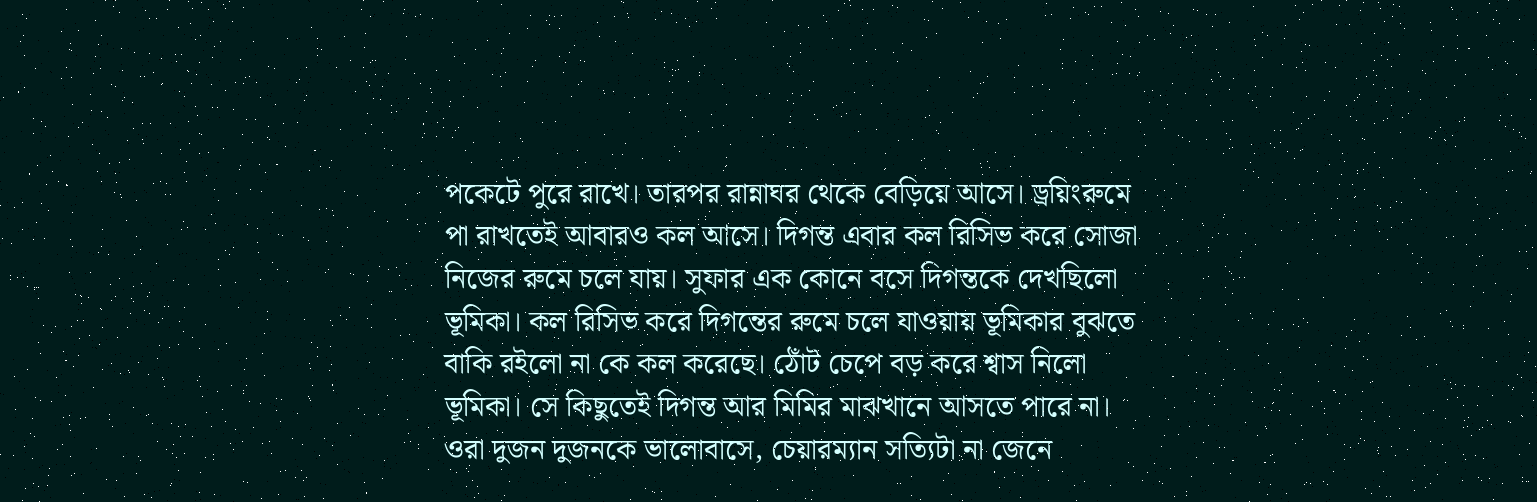পকেটে পুরে রাখে। তারপর রান্নাঘর থেকে বেড়িয়ে আসে। ড্রয়িংরুমে পা রাখতেই আবারও কল আসে। দিগন্ত এবার কল রিসিভ করে সোজা নিজের রুমে চলে যায়। সুফার এক কোনে বসে দিগন্তকে দেখছিলো ভূমিকা। কল রিসিভ করে দিগন্তের রুমে চলে যাওয়ায় ভূমিকার বুঝতে বাকি রইলো না কে কল করেছে। ঠোঁট চেপে বড় করে শ্বাস নিলো ভূমিকা। সে কিছুতেই দিগন্ত আর মিমির মাঝখানে আসতে পারে না। ওরা দুজন দুজনকে ভালোবাসে, চেয়ারম্যান সত্যিটা না জেনে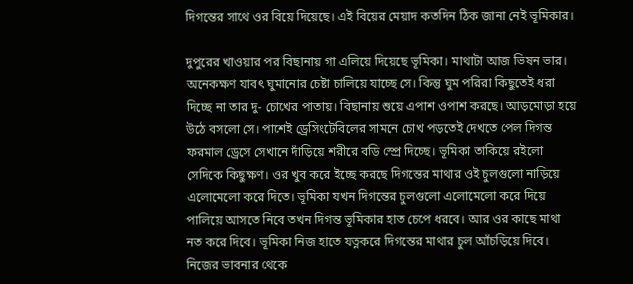দিগন্তের সাথে ওর বিয়ে দিয়েছে। এই বিয়ের মেয়াদ কতদিন ঠিক জানা নেই ভূমিকার।

দুপুরের খাওয়ার পর বিছানায় গা এলিয়ে দিয়েছে ভূমিকা। মাথাটা আজ ভিষন ভার। অনেকক্ষণ যাবৎ ঘুমানোর চেষ্টা চালিয়ে যাচ্ছে সে। কিন্তু ঘুম পরিরা কিছুতেই ধরা দিচ্ছে না তার দু- চোখের পাতায়। বিছানায় শুয়ে এপাশ ওপাশ করছে। আড়মোড়া হয়ে উঠে বসলো সে। পাশেই ড্রেসিংটেবিলের সামনে চোখ পড়তেই দেখতে পেল দিগন্ত ফরমাল ড্রেসে সেখানে দাঁড়িয়ে শরীরে বডি স্প্রে দিচ্ছে। ভূমিকা তাকিয়ে রইলো সেদিকে কিছুক্ষণ। ওর খুব করে ইচ্ছে করছে দিগন্তের মাথার ওই চুলগুলো নাড়িয়ে এলোমেলো করে দিতে। ভূমিকা যখন দিগন্তের চুলগুলো এলোমেলো করে দিয়ে পালিয়ে আসতে নিবে তখন দিগন্ত ভূমিকার হাত চেপে ধরবে। আর ওর কাছে মাথা নত করে দিবে। ভূমিকা নিজ হাতে যত্নকরে দিগন্তের মাথার চুল আঁচড়িয়ে দিবে। নিজের ভাবনার থেকে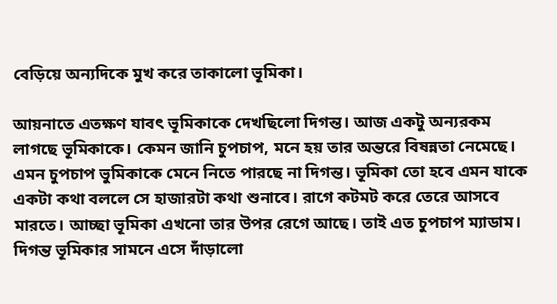বেড়িয়ে অন্যদিকে মুখ করে তাকালো ভূমিকা।

আয়নাতে এতক্ষণ যাবৎ ভূমিকাকে দেখছিলো দিগন্ত। আজ একটু অন্যরকম লাগছে ভূমিকাকে। কেমন জানি চুপচাপ, মনে হয় তার অন্তরে বিষন্নতা নেমেছে। এমন চুপচাপ ভুমিকাকে মেনে নিতে পারছে না দিগন্ত। ভূমিকা তো হবে এমন যাকে একটা কথা বললে সে হাজারটা কথা শুনাবে। রাগে কটমট করে তেরে আসবে মারতে। আচ্ছা ভূমিকা এখনো তার উপর রেগে আছে। তাই এত চুপচাপ ম্যাডাম। দিগন্ত ভূমিকার সামনে এসে দাঁড়ালো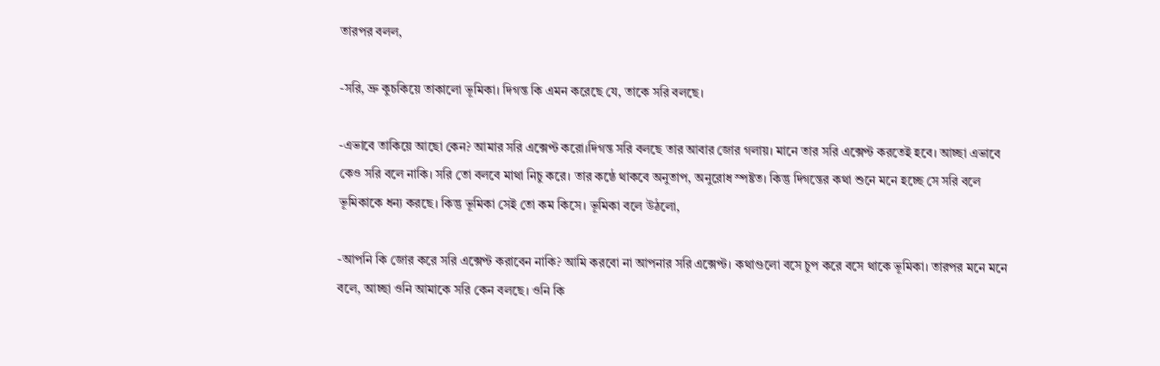তারপর বলল,

-সরি, ভ্রু কুচকিয়ে তাকালো ভূমিকা। দিগন্ত কি এমন করেছে যে, তাকে সরি বলছে।

-এভাবে তাকিয়ে আছো কেন? আমার সরি এক্সেপ্ট করো।দিগন্ত সরি বলছে তার আবার জোর গলায়। মানে তার সরি এক্সেপ্ট করতেই হবে। আচ্ছা এভাবে কেও সরি বলে নাকি। সরি তো বলবে মাথা নিচু করে। তার কন্ঠে থাকবে অনুতাপ, অনুরোধ স্পষ্টত। কিন্তু দিগন্তের কথা শুনে মনে হচ্ছে সে সরি বলে ভূমিকাকে ধন্য করছে। কিন্তু ভূমিকা সেই তো কম কিসে। ভূমিকা বলে উঠলো,

-আপনি কি জোর করে সরি এক্সেপ্ট করাবেন নাকি? আমি করবো না আপনার সরি এক্সেপ্ট। কথাগুলো বসে চুপ করে বসে থাকে ভূমিকা। তারপর মনে মনে বলে, আচ্ছা ওনি আমাকে সরি কেন বলছে। ওনি কি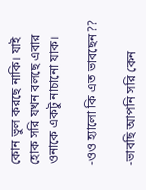কোন ভুল করছে নাকি। যাই হোক সরি যখন বলছে এবার ওনাকে একটু নাচানো যাক।

-ওও হ্যালো কি এত ভাবছেন??

-ভাবছি আপনি সরি কেন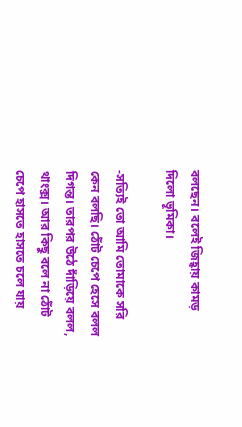বলছেন। বলেই জিহ্বায় কামড় দিলো ভূমিকা।

-সত্যিই তো আমি তোমাকে সরি কেন বলছি। ঠোঁট চেপে হেসে বলল দিগন্ত। তারপর উঠে দাঁড়িয়ে বলল, থাংক্স। আর কিছু বলে না ঠোঁট চেপে হাসতে হাসতে চলে যায়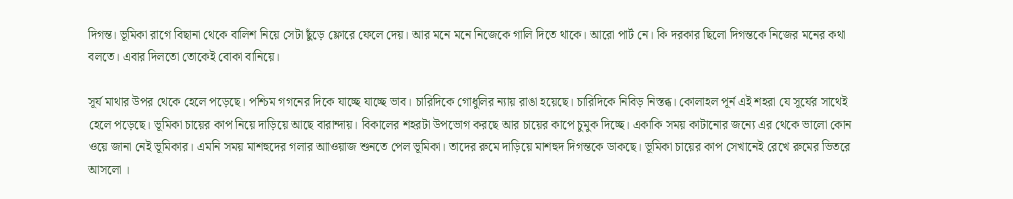দিগন্ত। ভূমিকা রাগে বিছানা থেকে বালিশ নিয়ে সেটা ছুঁড়ে ফ্লোরে ফেলে দেয়। আর মনে মনে নিজেকে গালি দিতে থাকে। আরো পার্ট নে। কি দরকার ছিলো দিগন্তকে নিজের মনের কথা বলতে। এবার দিলতো তোকেই বোকা বানিয়ে।

সূর্য মাথার উপর থেকে হেলে পড়েছে। পশ্চিম গগনের দিকে যাচ্ছে যাচ্ছে ভাব। চারিদিকে গোধুলির ন্যায় রাঙা হয়েছে। চারিদিকে নিবিড় নিস্তব্ধ। কোলাহল পূর্ন এই শহরা যে সূর্যের সাথেই হেলে পড়েছে। ভূমিকা চায়ের কাপ নিয়ে দাড়িয়ে আছে বারান্দায়। বিকালের শহরটা উপভোগ করছে আর চায়ের কাপে চুমুক দিচ্ছে। একাকি সময় কাটানোর জন্যে এর থেকে ভালো কোন ওয়ে জানা নেই ভূমিকার। এমনি সময় মাশহুদের গলার আাওয়াজ শুনতে পেল ভূমিকা। তাদের রুমে দাড়িয়ে মাশহুদ দিগন্তকে ডাকছে। ভূমিকা চায়ের কাপ সেখানেই রেখে রুমের ভিতরে আসলো ।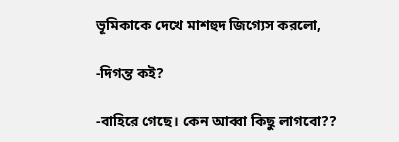ভূমিকাকে দেখে মাশহুদ জিগ্যেস করলো,

-দিগন্ত কই?

-বাহিরে গেছে। কেন আব্বা কিছু লাগবো??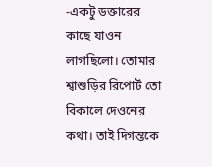-একটু ডক্তারের কাছে যাওন লাগছিলো। তোমার শ্বাশুড়ির রিপোর্ট তো বিকালে দেওনের কথা। তাই দিগন্তকে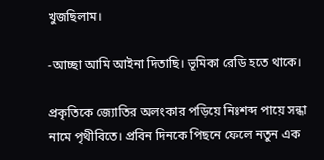খুজছিলাম।

-আচ্ছা আমি আইনা দিতাছি। ভূমিকা রেডি হতে থাকে।

প্রকৃতিকে জ্যোতির অলংকার পড়িয়ে নিঃশব্দ পায়ে সন্ধা নামে পৃথীবিতে। প্রবিন দিনকে পিছনে ফেলে নতুন এক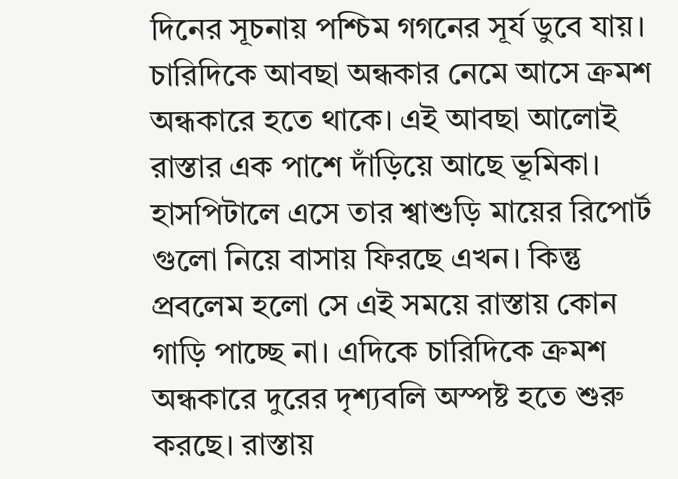দিনের সূচনায় পশ্চিম গগনের সূর্য ডুবে যায়। চারিদিকে আবছা অন্ধকার নেমে আসে ক্রমশ অন্ধকারে হতে থাকে। এই আবছা আলোই রাস্তার এক পাশে দাঁড়িয়ে আছে ভূমিকা। হাসপিটালে এসে তার শ্বাশুড়ি মায়ের রিপোর্ট গুলো নিয়ে বাসায় ফিরছে এখন। কিন্তু প্রবলেম হলো সে এই সময়ে রাস্তায় কোন গাড়ি পাচ্ছে না। এদিকে চারিদিকে ক্রমশ অন্ধকারে দুরের দৃশ্যবলি অস্পষ্ট হতে শুরু করছে। রাস্তায়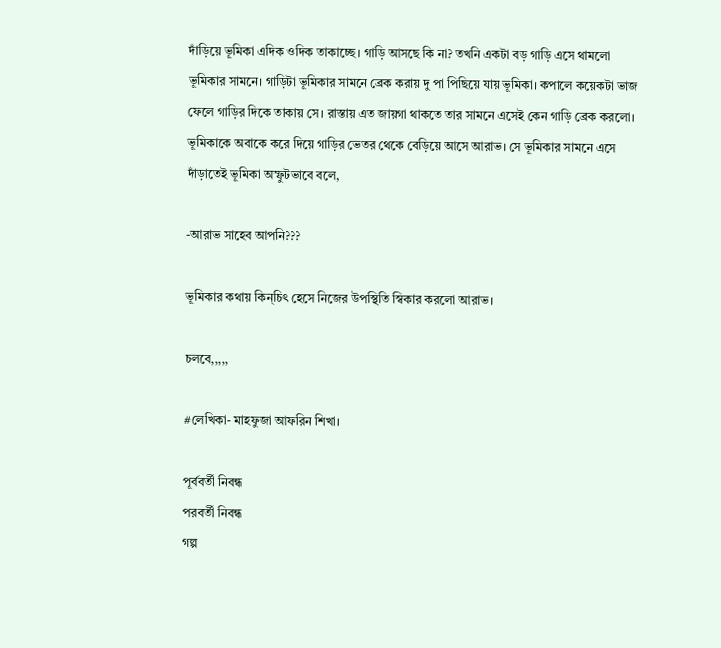দাঁড়িয়ে ভূমিকা এদিক ওদিক তাকাচ্ছে। গাড়ি আসছে কি না? তখনি একটা বড় গাড়ি এসে থামলো ভূমিকার সামনে। গাড়িটা ভূমিকার সামনে ব্রেক করায় দু পা পিছিয়ে যায় ভূমিকা। কপালে কয়েকটা ভাজ ফেলে গাড়ির দিকে তাকায় সে। রাস্তায় এত জায়গা থাকতে তার সামনে এসেই কেন গাড়ি ব্রেক করলো। ভূমিকাকে অবাকে করে দিয়ে গাড়ির ভেতর থেকে বেড়িয়ে আসে আরাভ। সে ভূমিকার সামনে এসে দাঁড়াতেই ভূমিকা অস্ফুটভাবে বলে,

-আরাভ সাহেব আপনি???

ভূমিকার কথায় কিন্চিৎ হেসে নিজের উপস্থিতি স্বিকার করলো আরাভ।

চলবে,,,,,

#লেখিকা- মাহফুজা আফরিন শিখা।

পূর্ববর্তী নিবন্ধ
পরবর্তী নিবন্ধ
গল্প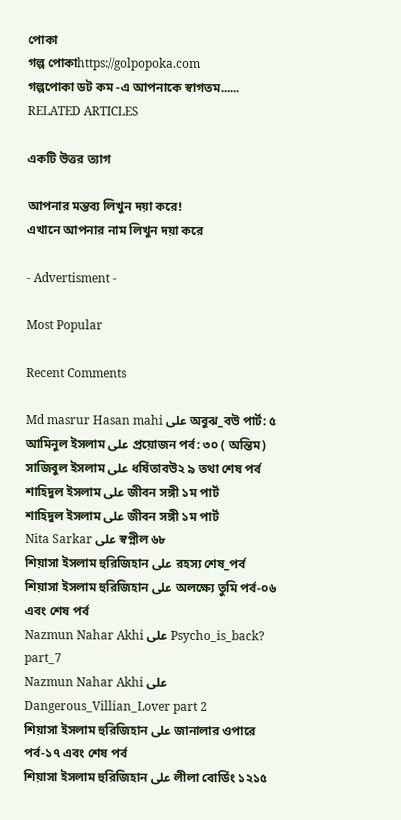পোকা
গল্প পোকাhttps://golpopoka.com
গল্পপোকা ডট কম -এ আপনাকে স্বাগতম......
RELATED ARTICLES

একটি উত্তর ত্যাগ

আপনার মন্তব্য লিখুন দয়া করে!
এখানে আপনার নাম লিখুন দয়া করে

- Advertisment -

Most Popular

Recent Comments

Md masrur Hasan mahi على অবুঝ_বউ পার্ট: ৫
আমিনুল ইসলাম على প্রয়োজন পর্ব: ৩০ ( অন্তিম)
সাজিবুল ইসলাম على ধর্ষিতাবউ২ ৯ তথা শেষ পর্ব
শাহিদুল ইসলাম على জীবন সঙ্গী ১ম পার্ট
শাহিদুল ইসলাম على জীবন সঙ্গী ১ম পার্ট
Nita Sarkar على স্বপ্নীল ৬৮
শিয়াসা ইসলাম হুরিজিহান على রহস্য শেষ_পর্ব
শিয়াসা ইসলাম হুরিজিহান على অলক্ষ্যে তুমি পর্ব-০৬ এবং শেষ পর্ব
Nazmun Nahar Akhi على Psycho_is_back? part_7
Nazmun Nahar Akhi على Dangerous_Villian_Lover part 2
শিয়াসা ইসলাম হুরিজিহান على জানালার ওপারে পর্ব-১৭ এবং শেষ পর্ব
শিয়াসা ইসলাম হুরিজিহান على লীলা বোর্ডিং ১২১৫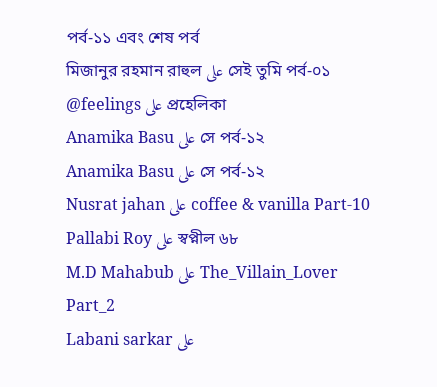পর্ব-১১ এবং শেষ পর্ব
মিজানুর রহমান রাহুল على সেই তুমি পর্ব-০১
@feelings على প্রহেলিকা
Anamika Basu على সে পর্ব-১২
Anamika Basu على সে পর্ব-১২
Nusrat jahan على coffee & vanilla Part-10
Pallabi Roy على স্বপ্নীল ৬৮
M.D Mahabub على The_Villain_Lover Part_2
Labani sarkar على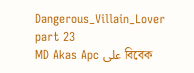Dangerous_Villain_Lover part 23
MD Akas Apc على বিবেক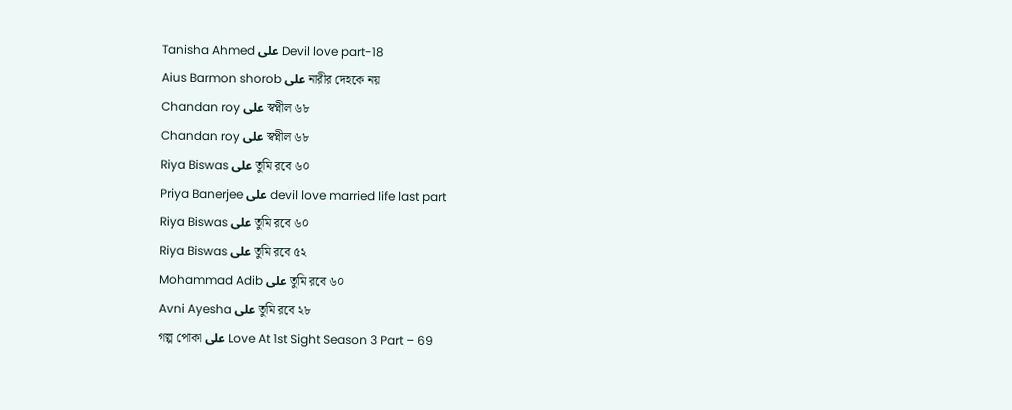Tanisha Ahmed على Devil love part-18
Aius Barmon shorob على নারীর দেহকে নয়
Chandan roy على স্বপ্নীল ৬৮
Chandan roy على স্বপ্নীল ৬৮
Riya Biswas على তুমি রবে ৬০
Priya Banerjee على devil love married life last part
Riya Biswas على তুমি রবে ৬০
Riya Biswas على তুমি রবে ৫২
Mohammad Adib على তুমি রবে ৬০
Avni Ayesha على তুমি রবে ২৮
গল্প পোকা على Love At 1st Sight Season 3 Part – 69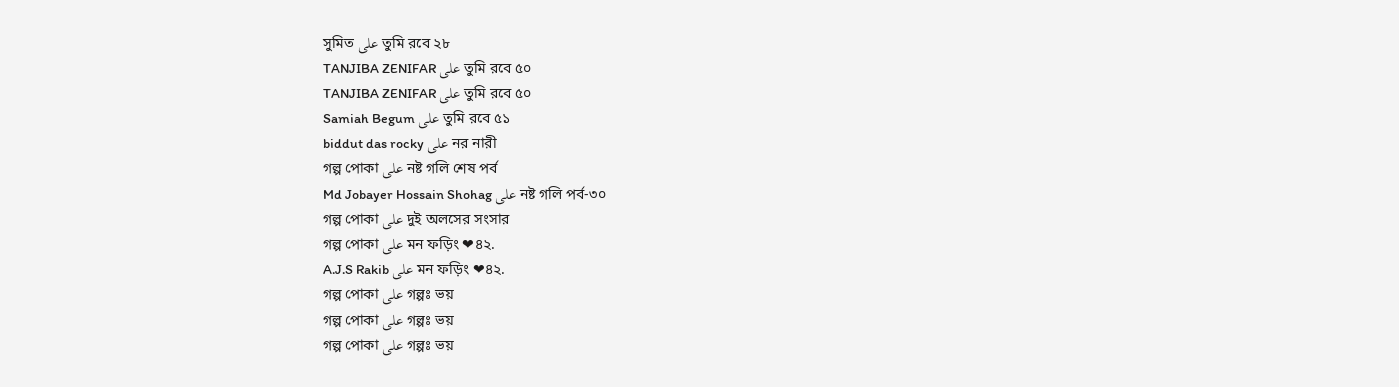সুমিত على তুমি রবে ২৮
TANJIBA ZENIFAR على তুমি রবে ৫০
TANJIBA ZENIFAR على তুমি রবে ৫০
Samiah Begum على তুমি রবে ৫১
biddut das rocky على নর নারী
গল্প পোকা على নষ্ট গলি শেষ পর্ব
Md Jobayer Hossain Shohag على নষ্ট গলি পর্ব-৩০
গল্প পোকা على দুই অলসের সংসার
গল্প পোকা على মন ফড়িং ❤৪২.
A.J.S Rakib على মন ফড়িং ❤৪২.
গল্প পোকা على গল্পঃ ভয়
গল্প পোকা على গল্পঃ ভয়
গল্প পোকা على গল্পঃ ভয়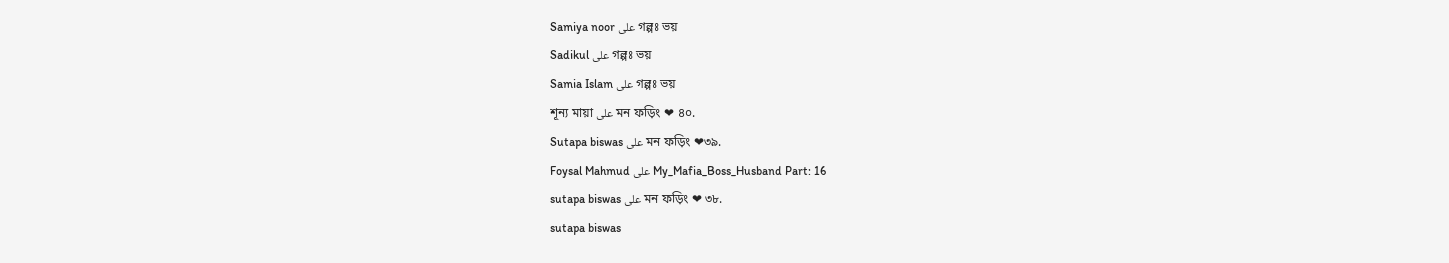Samiya noor على গল্পঃ ভয়
Sadikul على গল্পঃ ভয়
Samia Islam على গল্পঃ ভয়
শূন্য মায়া على মন ফড়িং ❤ ৪০.
Sutapa biswas على মন ফড়িং ❤৩৯.
Foysal Mahmud على My_Mafia_Boss_Husband Part: 16
sutapa biswas على মন ফড়িং ❤ ৩৮.
sutapa biswas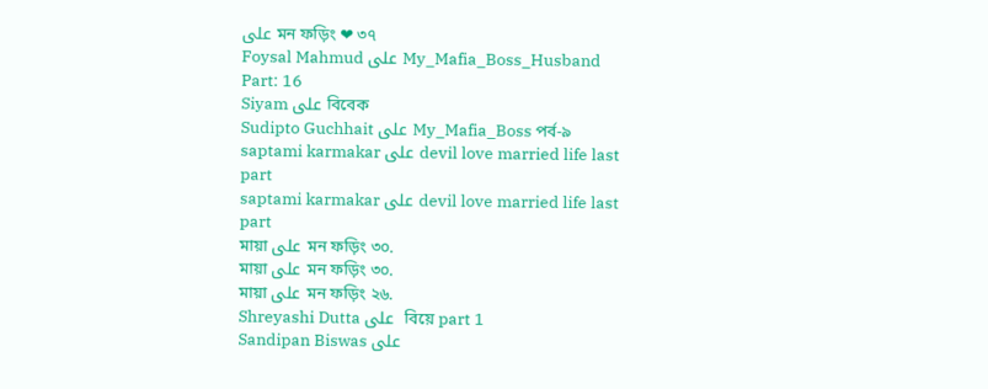على মন ফড়িং ❤ ৩৭
Foysal Mahmud على My_Mafia_Boss_Husband Part: 16
Siyam على বিবেক
Sudipto Guchhait على My_Mafia_Boss পর্ব-৯
saptami karmakar على devil love married life last part
saptami karmakar على devil love married life last part
মায়া على মন ফড়িং ৩০.
মায়া على মন ফড়িং ৩০.
মায়া على মন ফড়িং ২৬.
Shreyashi Dutta على  বিয়ে part 1
Sandipan Biswas على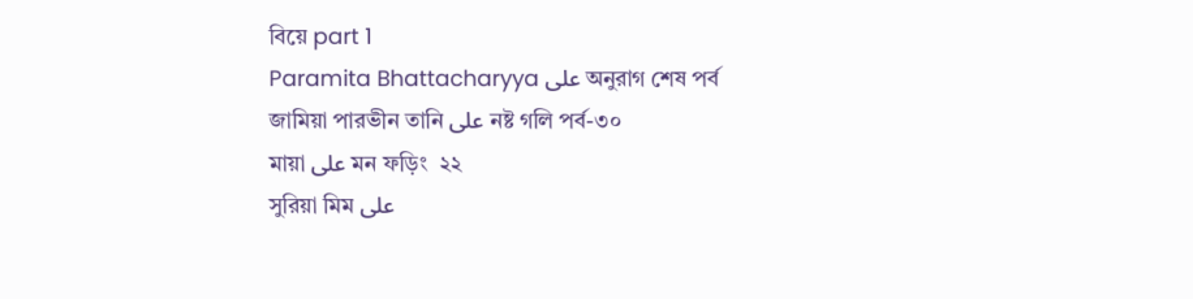বিয়ে part 1
Paramita Bhattacharyya على অনুরাগ শেষ পর্ব
জামিয়া পারভীন তানি على নষ্ট গলি পর্ব-৩০
মায়া على মন ফড়িং  ২২
সুরিয়া মিম على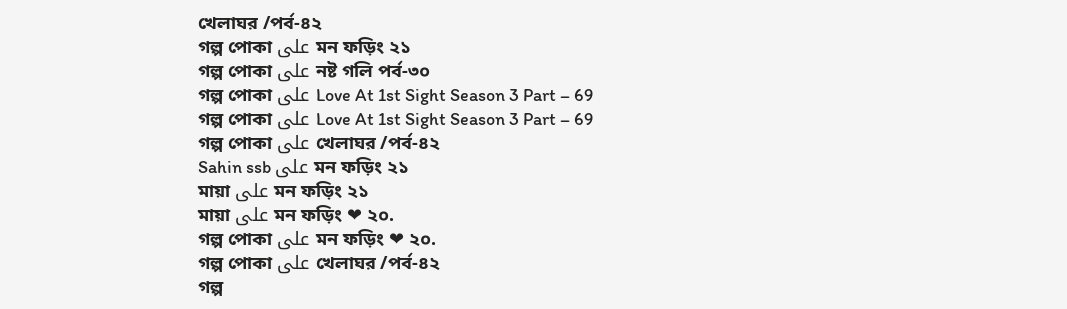খেলাঘর /পর্ব-৪২
গল্প পোকা على মন ফড়িং ২১
গল্প পোকা على নষ্ট গলি পর্ব-৩০
গল্প পোকা على Love At 1st Sight Season 3 Part – 69
গল্প পোকা على Love At 1st Sight Season 3 Part – 69
গল্প পোকা على খেলাঘর /পর্ব-৪২
Sahin ssb على মন ফড়িং ২১
মায়া على মন ফড়িং ২১
মায়া على মন ফড়িং ❤ ২০.
গল্প পোকা على মন ফড়িং ❤ ২০.
গল্প পোকা على খেলাঘর /পর্ব-৪২
গল্প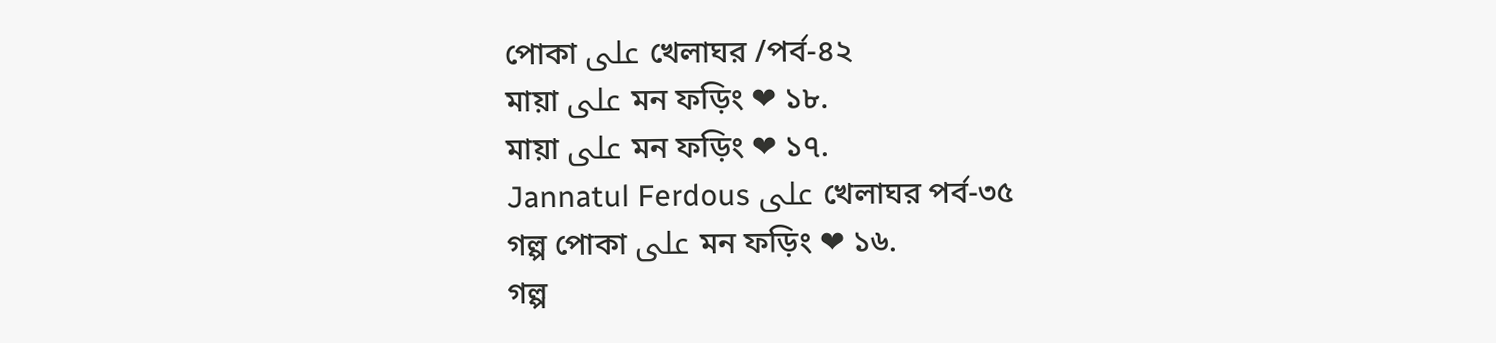পোকা على খেলাঘর /পর্ব-৪২
মায়া على মন ফড়িং ❤ ১৮.
মায়া على মন ফড়িং ❤ ১৭.
Jannatul Ferdous على খেলাঘর পর্ব-৩৫
গল্প পোকা على মন ফড়িং ❤ ১৬.
গল্প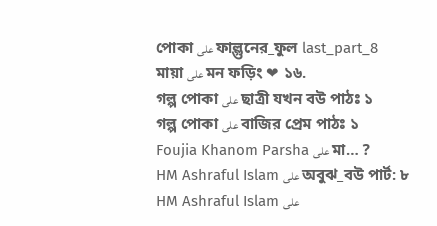পোকা على ফাল্গুনের_ফুল last_part_8
মায়া على মন ফড়িং ❤ ১৬.
গল্প পোকা على ছাত্রী যখন বউ পাঠঃ ১
গল্প পোকা على বাজির প্রেম পাঠঃ ১
Foujia Khanom Parsha على মা… ?
HM Ashraful Islam على অবুঝ_বউ পার্ট: ৮
HM Ashraful Islam على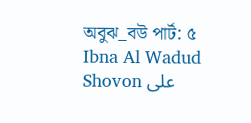অবুঝ_বউ পার্ট: ৫
Ibna Al Wadud Shovon على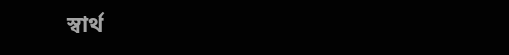স্বার্থ